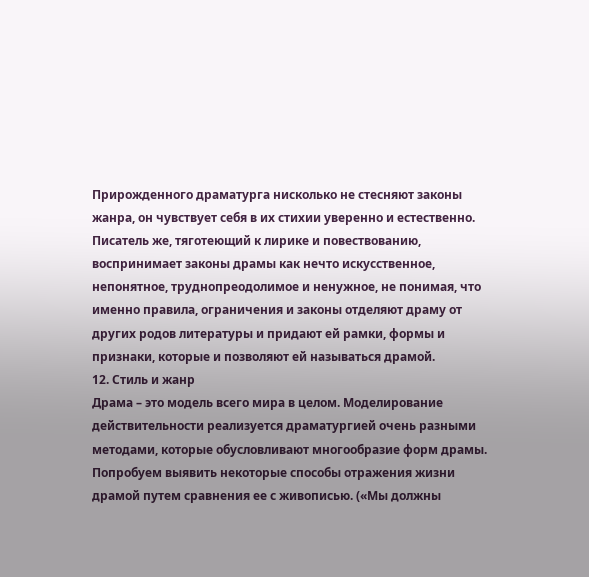Прирожденного драматурга нисколько не стесняют законы жанра, он чувствует себя в их стихии уверенно и естественно. Писатель же, тяготеющий к лирике и повествованию, воспринимает законы драмы как нечто искусственное, непонятное, труднопреодолимое и ненужное, не понимая, что именно правила, ограничения и законы отделяют драму от других родов литературы и придают ей рамки, формы и признаки, которые и позволяют ей называться драмой.
12. Стиль и жанр
Драма – это модель всего мира в целом. Моделирование действительности реализуется драматургией очень разными методами, которые обусловливают многообразие форм драмы.
Попробуем выявить некоторые способы отражения жизни драмой путем сравнения ее с живописью. («Мы должны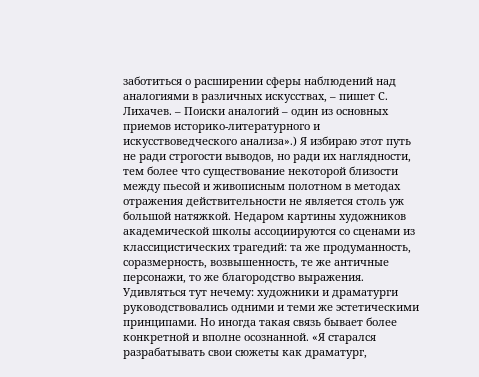заботиться о расширении сферы наблюдений над аналогиями в различных искусствах, – пишет С. Лихачев. – Поиски аналогий – один из основных приемов историко-литературного и искусствоведческого анализа».) Я избираю этот путь не ради строгости выводов, но ради их наглядности, тем более что существование некоторой близости между пьесой и живописным полотном в методах отражения действительности не является столь уж большой натяжкой. Недаром картины художников академической школы ассоциируются со сценами из классицистических трагедий: та же продуманность, соразмерность, возвышенность, те же античные персонажи, то же благородство выражения. Удивляться тут нечему: художники и драматурги руководствовались одними и теми же эстетическими принципами. Но иногда такая связь бывает более конкретной и вполне осознанной. «Я старался разрабатывать свои сюжеты как драматург,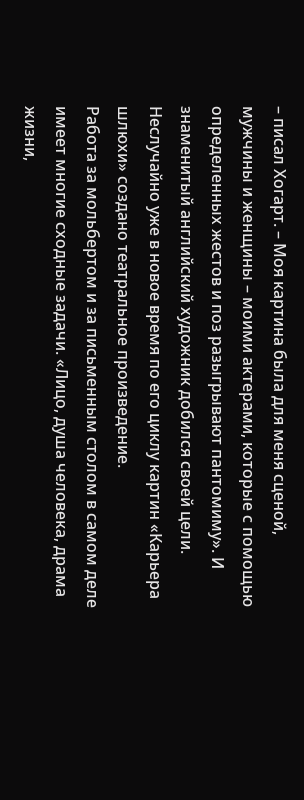– писал Хогарт. – Моя картина была для меня сценой, мужчины и женщины – моими актерами, которые с помощью определенных жестов и поз разыгрывают пантомиму». И знаменитый английский художник добился своей цели. Неслучайно уже в новое время по его циклу картин «Карьера шлюхи» создано театральное произведение.
Работа за мольбертом и за письменным столом в самом деле имеет многие сходные задачи. «Лицо, душа человека, драма жизни,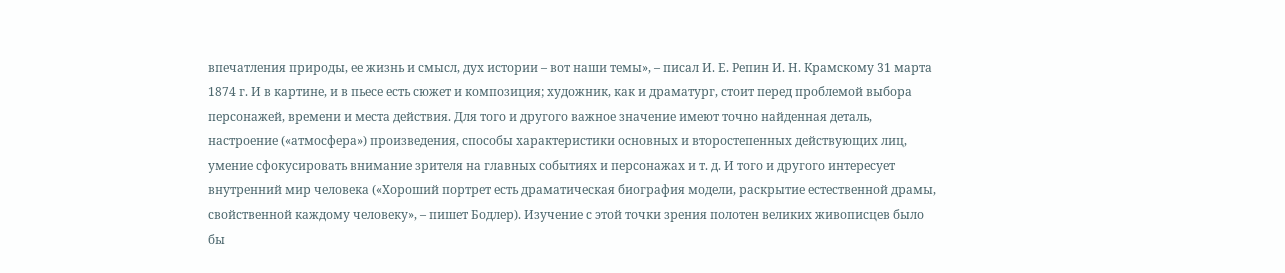впечатления природы, ее жизнь и смысл, дух истории – вот наши темы», – писал И. Е. Репин И. Н. Крамскому 31 марта 1874 г. И в картине, и в пьесе есть сюжет и композиция; художник, как и драматург, стоит перед проблемой выбора персонажей, времени и места действия. Для того и другого важное значение имеют точно найденная деталь, настроение («атмосфера») произведения, способы характеристики основных и второстепенных действующих лиц, умение сфокусировать внимание зрителя на главных событиях и персонажах и т. д. И того и другого интересует внутренний мир человека («Хороший портрет есть драматическая биография модели, раскрытие естественной драмы, свойственной каждому человеку», – пишет Бодлер). Изучение с этой точки зрения полотен великих живописцев было бы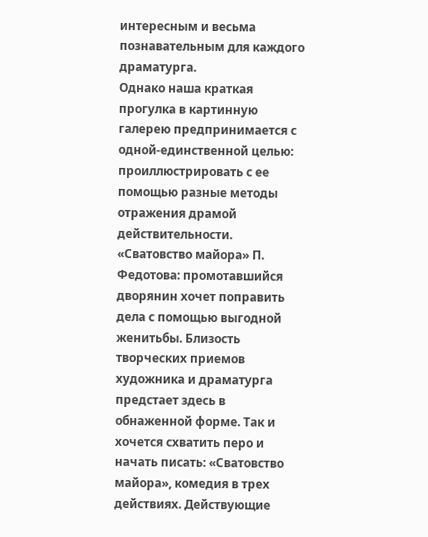интересным и весьма познавательным для каждого драматурга.
Однако наша краткая прогулка в картинную галерею предпринимается с одной-единственной целью: проиллюстрировать с ее помощью разные методы отражения драмой действительности.
«Сватовство майора» П. Федотова: промотавшийся дворянин хочет поправить дела с помощью выгодной женитьбы. Близость творческих приемов художника и драматурга предстает здесь в обнаженной форме. Так и хочется схватить перо и начать писать: «Сватовство майора», комедия в трех действиях. Действующие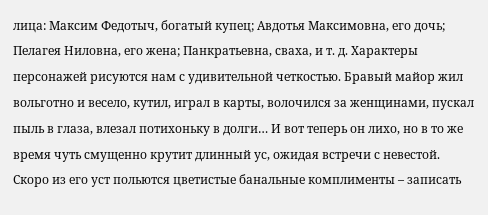лица: Максим Федотыч, богатый купец; Авдотья Максимовна, его дочь; Пелагея Ниловна, его жена; Панкратьевна, сваха, и т. д. Характеры персонажей рисуются нам с удивительной четкостью. Бравый майор жил вольготно и весело, кутил, играл в карты, волочился за женщинами, пускал пыль в глаза, влезал потихоньку в долги… И вот теперь он лихо, но в то же время чуть смущенно крутит длинный ус, ожидая встречи с невестой. Скоро из его уст польются цветистые банальные комплименты – записать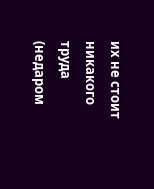их не стоит никакого труда (недаром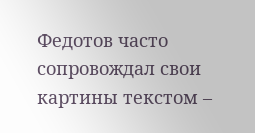Федотов часто сопровождал свои картины текстом –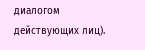диалогом действующих лиц).